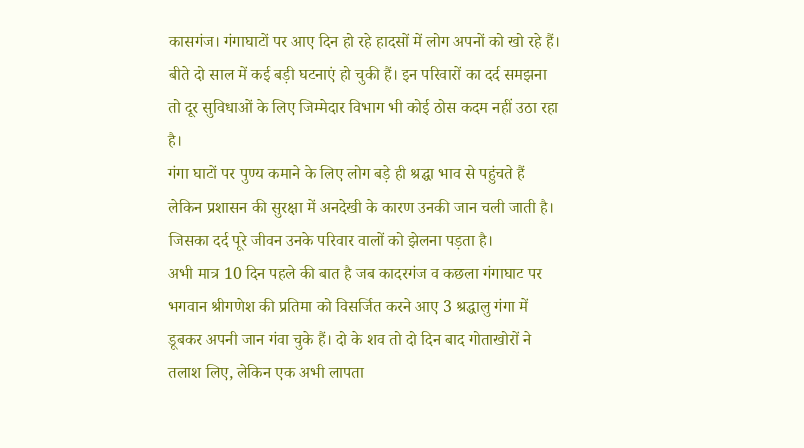कासगंज। गंगाघाटों पर आए दिन हो रहे हादसों में लोग अपनों को खो रहे हैं। बीते दो साल में कई बड़ी घटनाएं हो चुकी हैं। इन परिवारों का दर्द समझना तो दूर सुविधाओं के लिए जिम्मेदार विभाग भी कोई ठोस कदम नहीं उठा रहा है।
गंगा घाटों पर पुण्य कमाने के लिए लोग बड़े ही श्रद्घा भाव से पहुंचते हैं लेकिन प्रशासन की सुरक्षा में अनदेखी के कारण उनकी जान चली जाती है। जिसका दर्द पूरे जीवन उनके परिवार वालों को झेलना पड़ता है।
अभी मात्र 10 दिन पहले की बात है जब कादरगंज व कछला गंगाघाट पर भगवान श्रीगणेश की प्रतिमा को विसर्जित करने आए 3 श्रद्धालु गंगा में डूबकर अपनी जान गंवा चुके हैं। दो के शव तो दो दिन बाद गोताखोरों ने तलाश लिए, लेकिन एक अभी लापता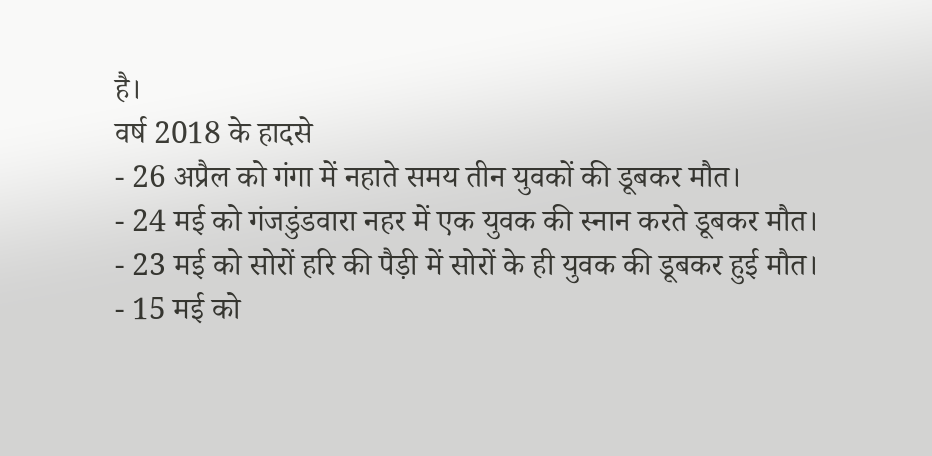है।
वर्ष 2018 के हादसे
- 26 अप्रैल को गंगा में नहाते समय तीन युवकों की डूबकर मौत।
- 24 मई को गंजडुंडवारा नहर में एक युवक की स्नान करते डूबकर मौत।
- 23 मई को सोरों हरि की पैड़ी में सोरों के ही युवक की डूबकर हुई मौत।
- 15 मई को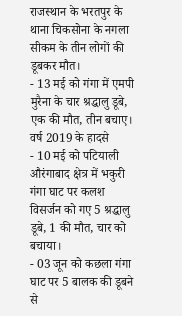राजस्थान के भरतपुर के थाना चिकसोना के नगला सीकम के तीन लोगों की डूबकर मौत।
- 13 मई को गंगा में एमपी मुरैना के चार श्रद्धालु डूबे, एक की मौत, तीन बचाए।
वर्ष 2019 के हादसे
- 10 मई को पटियाली औरंगाबाद क्षेत्र में भकुरी गंगा घाट पर कलश विसर्जन को गए 5 श्रद्धालु डूबे, 1 की मौत, चार को बचाया।
- 03 जून को कछला गंगा घाट पर 5 बालक की डूबने से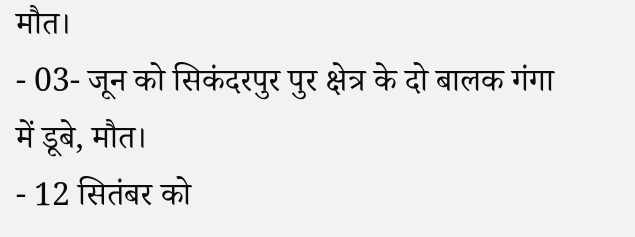मौत।
- 03- जून को सिकंदरपुर पुर क्षेत्र के दो बालक गंगा में डूबे, मौत।
- 12 सितंबर को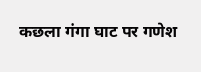कछला गंगा घाट पर गणेश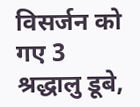विसर्जन को गए 3 श्रद्धालु डूबे,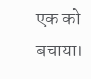एक को बचाया।